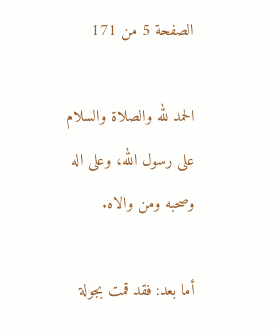الصفحة 5 من 171

الحمد لله والصلاة والسلام على رسول الله، وعلى اله وصحبه ومن والاه.

أما بعد: فقد قمت بجولة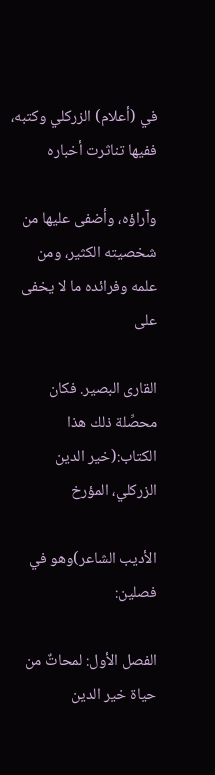في (أعلام) الزركلي وكتبه، ففيها تناثرت أخباره

وآراؤه، وأضفى عليها من شخصيته الكثير، ومن علمه وفرائده ما لا يخفى على

القارى البصير. فكان محصِّلة ذلك هذا الكتاب:(خير الدين الزركلي، المؤرخ

الأديب الشاعر)وهو في فصلين:

الفصل الأول: لمحاتٌ من حياة خير الدين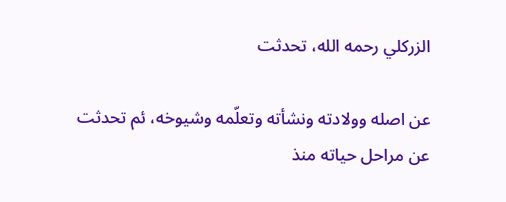الزركلي رحمه الله، تحدثت

عن اصله وولادته ونشأته وتعلّمه وشيوخه، ئم تحدثت عن مراحل حياته منذ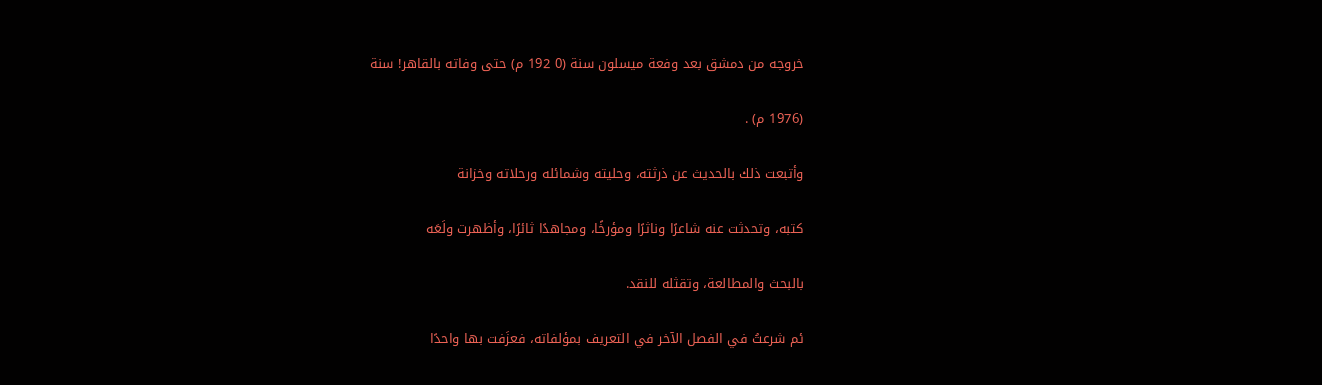خروجه من دمشق بعد وفعة ميسلون سنة (0 192 م) حتى وفاته بالقاهر! سنة

(1976 م) .

وأتبعت ذلك بالحديث عن ذرثته، وحليته وشمائله ورحلاته وخزانة

كتبه، وتحدثت عنه شاعرًا وناثرًا ومؤرخًا، ومجاهدًا ثائرًا، وأظهرت ولَعَه

بالبحث والمطالعة، وتقثله للنقد.

ئم شرعتُ في الفصل الآخر في التعريف بمؤلفاته، فعزَفت بها واحدًا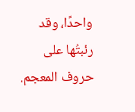واحدًا، وقد رئبتُها على حروف المعجم.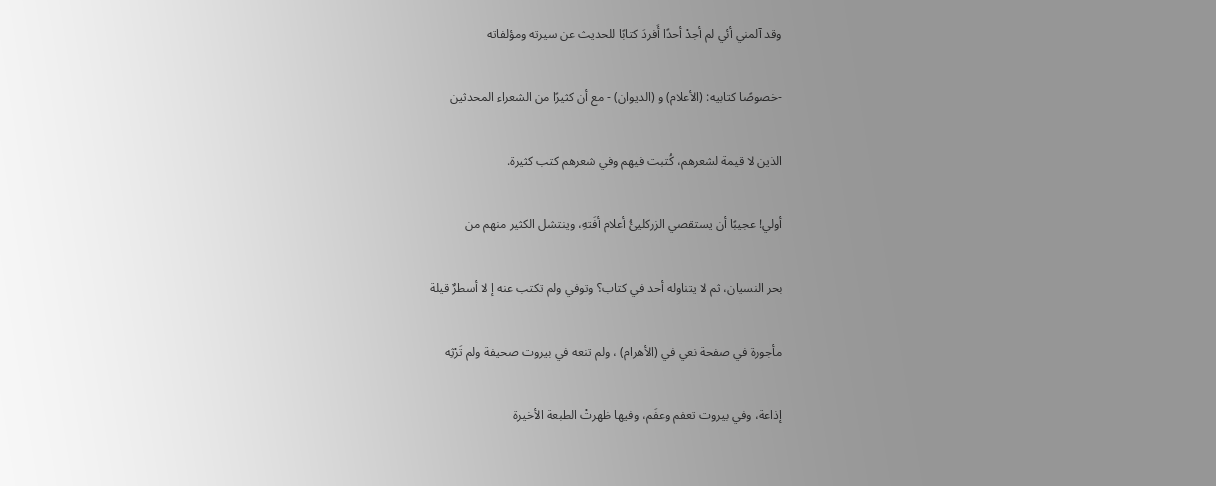وقد آلمني أئي لم أجدْ أحدًا أَفردَ كتابًا للحديث عن سيرته ومؤلفاته

-خصوصًا كتابيه: (الأعلام) و (الديوان) - مع أن كثيرًا من الشعراء المحدثين

الذين لا قيمة لشعرهم، كُتبت فيهم وفي شعرهم كتب كثيرة.

أولي! عجيبًا أن يستقصي الزركليئُ أعلام أفَتهِ، وينتشل الكثير منهم من

بحر النسيان، ثم لا يتناوله أحد في كتاب؟ وتوفي ولم تكتب عنه إ لا أسطرٌ قيلة

مأجورة في صفحة نعي في (الأهرام) ، ولم تنعه في بيروت صحيفة ولم تَرْثِه

إذاعة، وفي بيروت تعفم وعفَم، وفيها ظهرتْ الطبعة الأخيرة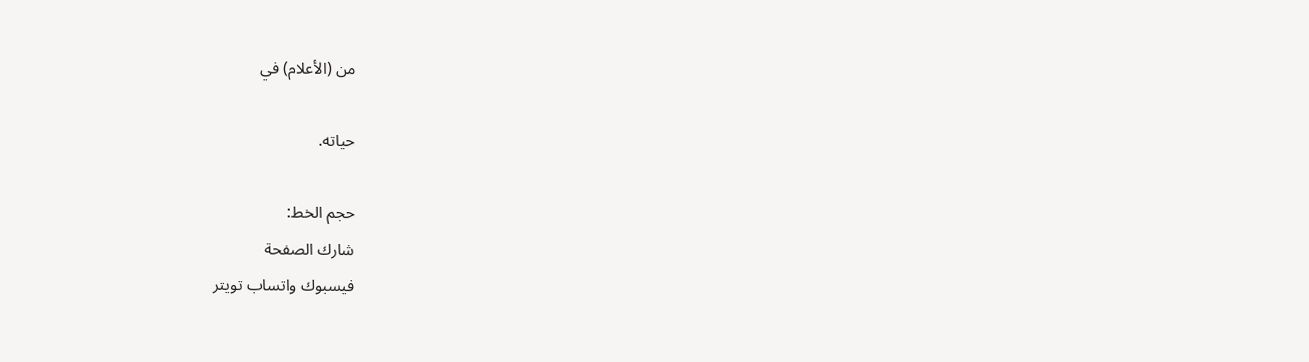من (الأعلام) في

حياته.

حجم الخط:
شارك الصفحة
فيسبوك واتساب تويتر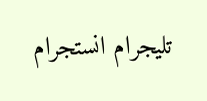تليجرام انستجرام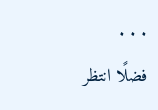. . .
فضلًا انتظر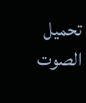تحميل الصوت